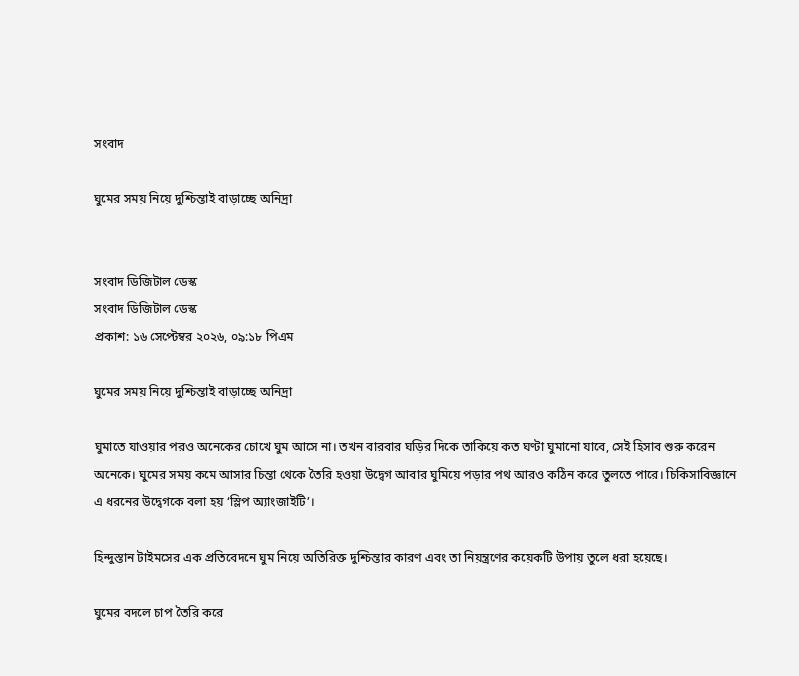সংবাদ

ঘুমের সময় নিয়ে দুশ্চিন্তাই বাড়াচ্ছে অনিদ্রা


সংবাদ ডিজিটাল ডেস্ক
সংবাদ ডিজিটাল ডেস্ক
প্রকাশ: ১৬ সেপ্টেম্বর ২০২৬, ০৯:১৮ পিএম

ঘুমের সময় নিয়ে দুশ্চিন্তাই বাড়াচ্ছে অনিদ্রা

ঘুমাতে যাওয়ার পরও অনেকের চোখে ঘুম আসে না। তখন বারবার ঘড়ির দিকে তাকিয়ে কত ঘণ্টা ঘুমানো যাবে, সেই হিসাব শুরু করেন অনেকে। ঘুমের সময় কমে আসার চিন্তা থেকে তৈরি হওয়া উদ্বেগ আবার ঘুমিয়ে পড়ার পথ আরও কঠিন করে তুলতে পারে। চিকিসাবিজ্ঞানে এ ধরনের উদ্বেগকে বলা হয় ‘স্লিপ অ্যাংজাইটি’।

হিন্দুস্তান টাইমসের এক প্রতিবেদনে ঘুম নিয়ে অতিরিক্ত দুশ্চিন্তার কারণ এবং তা নিয়ন্ত্রণের কয়েকটি উপায় তুলে ধরা হয়েছে।

ঘুমের বদলে চাপ তৈরি করে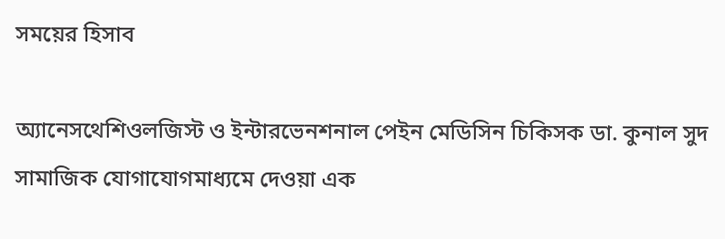সময়ের হিসাব

অ্যানেসথেশিওলজিস্ট ও ইন্টারভেনশনাল পেইন মেডিসিন চিকিসক ডা. কুনাল সুদ সামাজিক যোগাযোগমাধ্যমে দেওয়া এক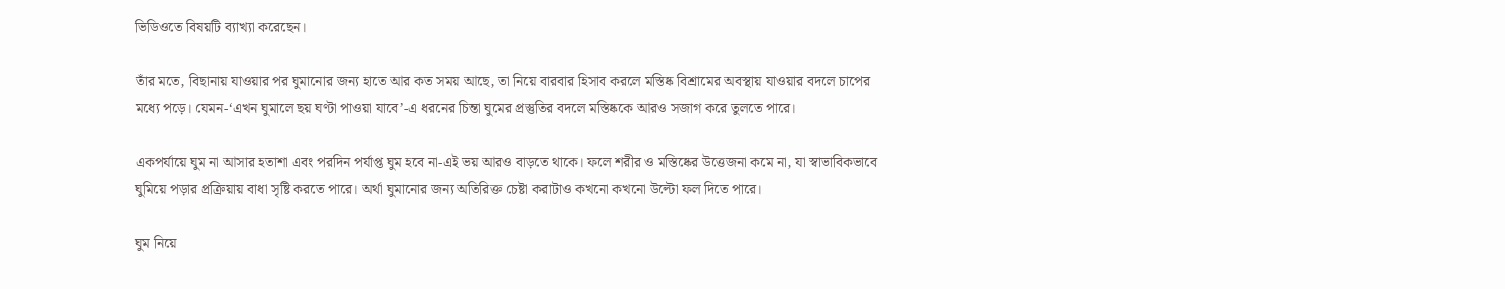ভিডিওতে বিষয়টি ব্যাখ্যা করেছেন।

তাঁর মতে, বিছানায় যাওয়ার পর ঘুমানোর জন্য হাতে আর কত সময় আছে, তা নিয়ে বারবার হিসাব করলে মস্তিষ্ক বিশ্রামের অবস্থায় যাওয়ার বদলে চাপের মধ্যে পড়ে। যেমন-‘এখন ঘুমালে ছয় ঘণ্টা পাওয়া যাবে’-এ ধরনের চিন্তা ঘুমের প্রস্তুতির বদলে মস্তিষ্ককে আরও সজাগ করে তুলতে পারে।

একপর্যায়ে ঘুম না আসার হতাশা এবং পরদিন পর্যাপ্ত ঘুম হবে না-এই ভয় আরও বাড়তে থাকে। ফলে শরীর ও মস্তিষ্কের উত্তেজনা কমে না, যা স্বাভাবিকভাবে ঘুমিয়ে পড়ার প্রক্রিয়ায় বাধা সৃষ্টি করতে পারে। অর্থা ঘুমানোর জন্য অতিরিক্ত চেষ্টা করাটাও কখনো কখনো উল্টো ফল দিতে পারে।

ঘুম নিয়ে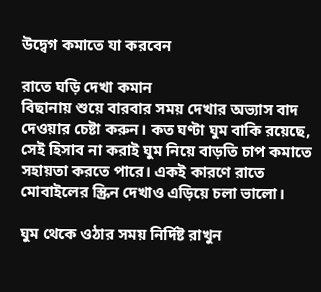উদ্বেগ কমাতে যা করবেন

রাতে ঘড়ি দেখা কমান
বিছানায় শুয়ে বারবার সময় দেখার অভ্যাস বাদ দেওয়ার চেষ্টা করুন। কত ঘণ্টা ঘুম বাকি রয়েছে, সেই হিসাব না করাই ঘুম নিয়ে বাড়তি চাপ কমাতে সহায়তা করতে পারে। একই কারণে রাতে মোবাইলের স্ক্রিন দেখাও এড়িয়ে চলা ভালো।

ঘুম থেকে ওঠার সময় নির্দিষ্ট রাখুন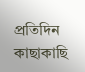প্রতিদিন কাছাকাছি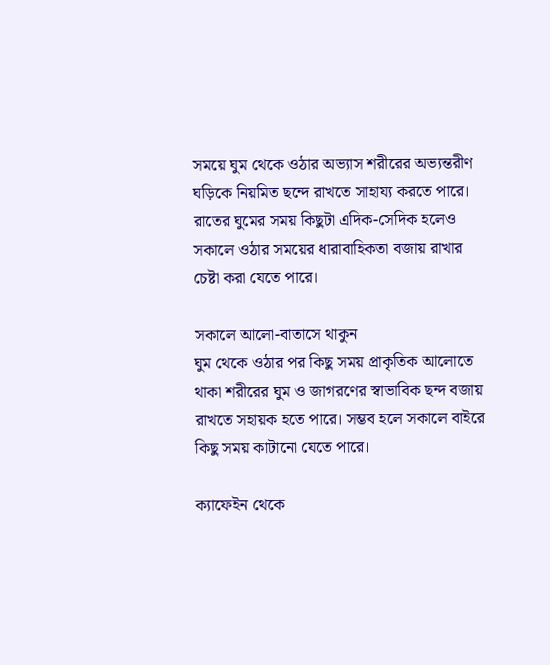সময়ে ঘুম থেকে ওঠার অভ্যাস শরীরের অভ্যন্তরীণ ঘড়িকে নিয়মিত ছন্দে রাখতে সাহায্য করতে পারে। রাতের ঘুমের সময় কিছুটা এদিক-সেদিক হলেও সকালে ওঠার সময়ের ধারাবাহিকতা বজায় রাখার চেষ্টা করা যেতে পারে।

সকালে আলো-বাতাসে থাকুন
ঘুম থেকে ওঠার পর কিছু সময় প্রাকৃতিক আলোতে থাকা শরীরের ঘুম ও জাগরণের স্বাভাবিক ছন্দ বজায় রাখতে সহায়ক হতে পারে। সম্ভব হলে সকালে বাইরে কিছু সময় কাটানো যেতে পারে।

ক্যাফেইন থেকে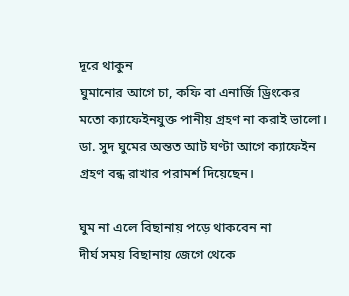দূরে থাকুন
ঘুমানোর আগে চা, কফি বা এনার্জি ড্রিংকের মতো ক্যাফেইনযুক্ত পানীয় গ্রহণ না করাই ভালো। ডা. সুদ ঘুমের অন্তত আট ঘণ্টা আগে ক্যাফেইন গ্রহণ বন্ধ রাখার পরামর্শ দিয়েছেন।

ঘুম না এলে বিছানায় পড়ে থাকবেন না
দীর্ঘ সময় বিছানায় জেগে থেকে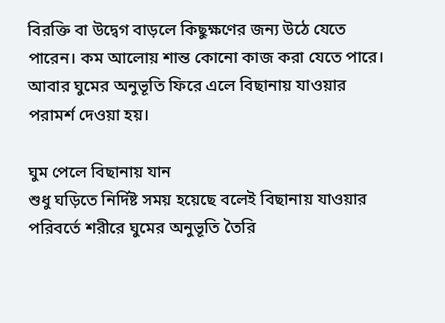বিরক্তি বা উদ্বেগ বাড়লে কিছুক্ষণের জন্য উঠে যেতে পারেন। কম আলোয় শান্ত কোনো কাজ করা যেতে পারে। আবার ঘুমের অনুভূতি ফিরে এলে বিছানায় যাওয়ার পরামর্শ দেওয়া হয়।

ঘুম পেলে বিছানায় যান
শুধু ঘড়িতে নির্দিষ্ট সময় হয়েছে বলেই বিছানায় যাওয়ার পরিবর্তে শরীরে ঘুমের অনুভূতি তৈরি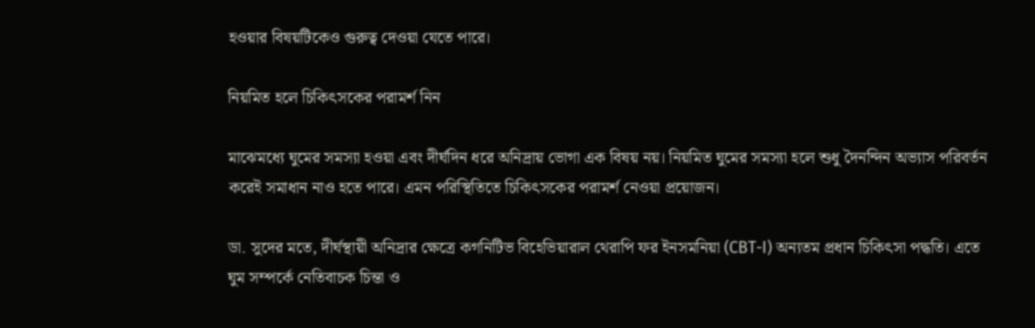হওয়ার বিষয়টিকেও গুরুত্ব দেওয়া যেতে পারে।

নিয়মিত হলে চিকিৎসকের পরামর্শ নিন

মাঝেমধ্যে ঘুমের সমস্যা হওয়া এবং দীর্ঘদিন ধরে অনিদ্রায় ভোগা এক বিষয় নয়। নিয়মিত ঘুমের সমস্যা হলে শুধু দৈনন্দিন অভ্যাস পরিবর্তন করেই সমাধান নাও হতে পারে। এমন পরিস্থিতিতে চিকিৎসকের পরামর্শ নেওয়া প্রয়োজন।

ডা. সুদের মতে, দীর্ঘস্থায়ী অনিদ্রার ক্ষেত্রে কগনিটিভ বিহেভিয়ারাল থেরাপি ফর ইনসমনিয়া (CBT-I) অন্যতম প্রধান চিকিৎসা পদ্ধতি। এতে ঘুম সম্পর্কে নেতিবাচক চিন্তা ও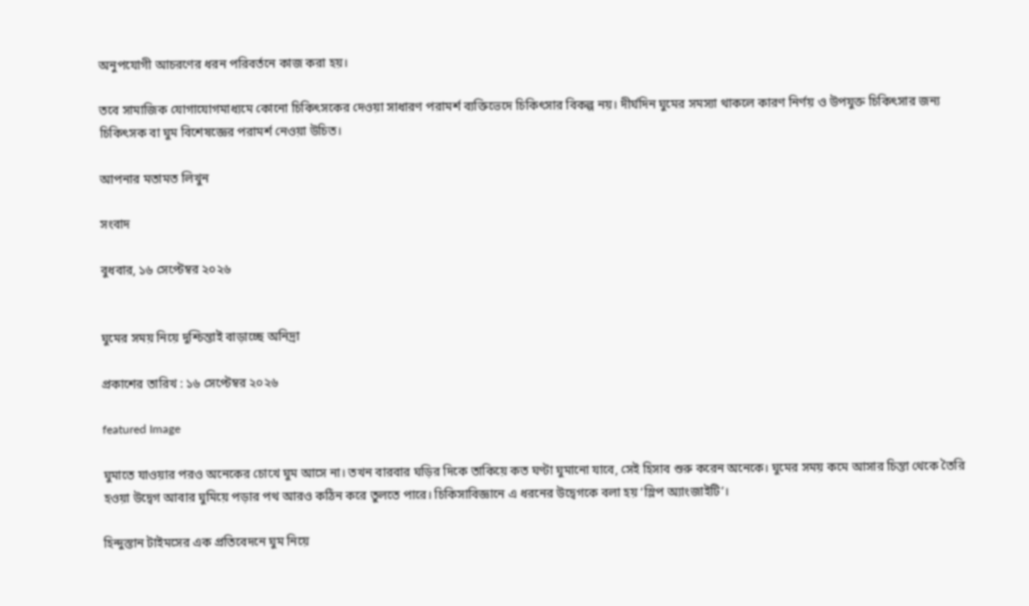অনুপযোগী আচরণের ধরন পরিবর্তনে কাজ করা হয়।

তবে সামাজিক যোগাযোগমাধ্যমে কোনো চিকিৎসকের দেওয়া সাধারণ পরামর্শ ব্যক্তিভেদে চিকিৎসার বিকল্প নয়। দীর্ঘদিন ঘুমের সমস্যা থাকলে কারণ নির্ণয় ও উপযুক্ত চিকিৎসার জন্য চিকিৎসক বা ঘুম বিশেষজ্ঞের পরামর্শ নেওয়া উচিত।

আপনার মতামত লিখুন

সংবাদ

বুধবার, ১৬ সেপ্টেম্বর ২০২৬


ঘুমের সময় নিয়ে দুশ্চিন্তাই বাড়াচ্ছে অনিদ্রা

প্রকাশের তারিখ : ১৬ সেপ্টেম্বর ২০২৬

featured Image

ঘুমাতে যাওয়ার পরও অনেকের চোখে ঘুম আসে না। তখন বারবার ঘড়ির দিকে তাকিয়ে কত ঘণ্টা ঘুমানো যাবে, সেই হিসাব শুরু করেন অনেকে। ঘুমের সময় কমে আসার চিন্তা থেকে তৈরি হওয়া উদ্বেগ আবার ঘুমিয়ে পড়ার পথ আরও কঠিন করে তুলতে পারে। চিকিসাবিজ্ঞানে এ ধরনের উদ্বেগকে বলা হয় ‘স্লিপ অ্যাংজাইটি’।

হিন্দুস্তান টাইমসের এক প্রতিবেদনে ঘুম নিয়ে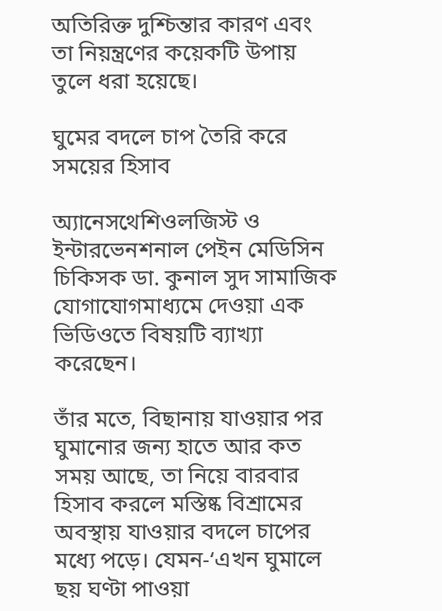অতিরিক্ত দুশ্চিন্তার কারণ এবং তা নিয়ন্ত্রণের কয়েকটি উপায় তুলে ধরা হয়েছে।

ঘুমের বদলে চাপ তৈরি করে সময়ের হিসাব

অ্যানেসথেশিওলজিস্ট ও ইন্টারভেনশনাল পেইন মেডিসিন চিকিসক ডা. কুনাল সুদ সামাজিক যোগাযোগমাধ্যমে দেওয়া এক ভিডিওতে বিষয়টি ব্যাখ্যা করেছেন।

তাঁর মতে, বিছানায় যাওয়ার পর ঘুমানোর জন্য হাতে আর কত সময় আছে, তা নিয়ে বারবার হিসাব করলে মস্তিষ্ক বিশ্রামের অবস্থায় যাওয়ার বদলে চাপের মধ্যে পড়ে। যেমন-‘এখন ঘুমালে ছয় ঘণ্টা পাওয়া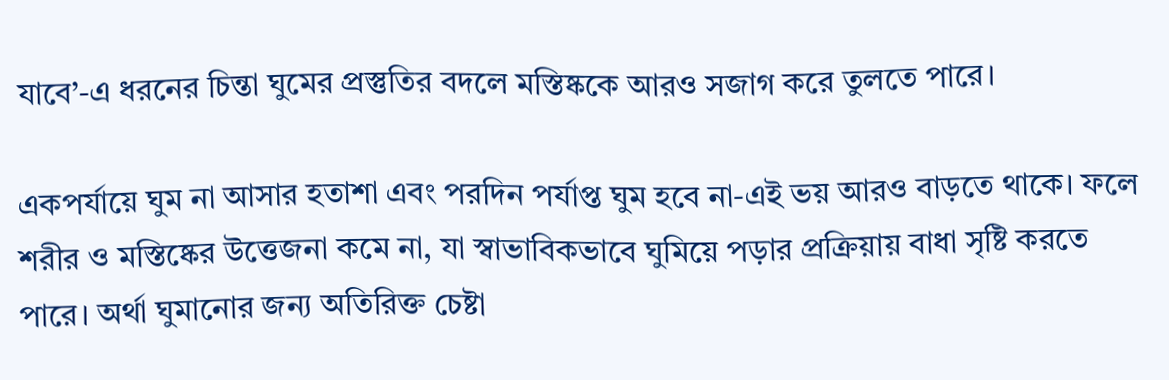যাবে’-এ ধরনের চিন্তা ঘুমের প্রস্তুতির বদলে মস্তিষ্ককে আরও সজাগ করে তুলতে পারে।

একপর্যায়ে ঘুম না আসার হতাশা এবং পরদিন পর্যাপ্ত ঘুম হবে না-এই ভয় আরও বাড়তে থাকে। ফলে শরীর ও মস্তিষ্কের উত্তেজনা কমে না, যা স্বাভাবিকভাবে ঘুমিয়ে পড়ার প্রক্রিয়ায় বাধা সৃষ্টি করতে পারে। অর্থা ঘুমানোর জন্য অতিরিক্ত চেষ্টা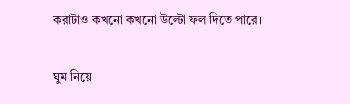করাটাও কখনো কখনো উল্টো ফল দিতে পারে।

ঘুম নিয়ে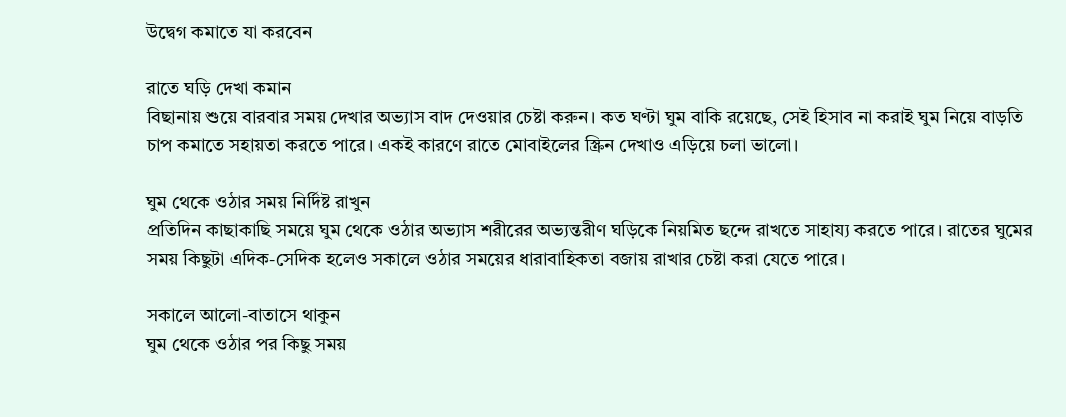উদ্বেগ কমাতে যা করবেন

রাতে ঘড়ি দেখা কমান
বিছানায় শুয়ে বারবার সময় দেখার অভ্যাস বাদ দেওয়ার চেষ্টা করুন। কত ঘণ্টা ঘুম বাকি রয়েছে, সেই হিসাব না করাই ঘুম নিয়ে বাড়তি চাপ কমাতে সহায়তা করতে পারে। একই কারণে রাতে মোবাইলের স্ক্রিন দেখাও এড়িয়ে চলা ভালো।

ঘুম থেকে ওঠার সময় নির্দিষ্ট রাখুন
প্রতিদিন কাছাকাছি সময়ে ঘুম থেকে ওঠার অভ্যাস শরীরের অভ্যন্তরীণ ঘড়িকে নিয়মিত ছন্দে রাখতে সাহায্য করতে পারে। রাতের ঘুমের সময় কিছুটা এদিক-সেদিক হলেও সকালে ওঠার সময়ের ধারাবাহিকতা বজায় রাখার চেষ্টা করা যেতে পারে।

সকালে আলো-বাতাসে থাকুন
ঘুম থেকে ওঠার পর কিছু সময়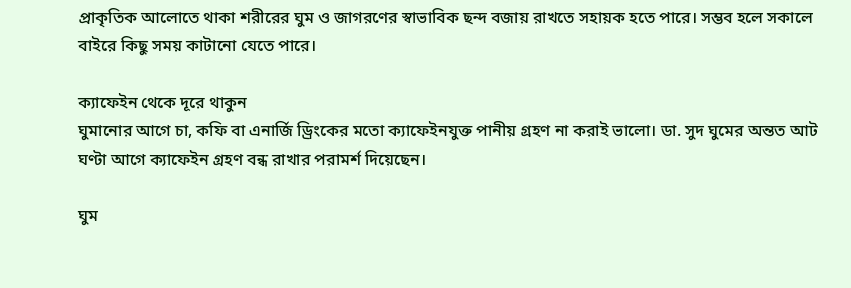প্রাকৃতিক আলোতে থাকা শরীরের ঘুম ও জাগরণের স্বাভাবিক ছন্দ বজায় রাখতে সহায়ক হতে পারে। সম্ভব হলে সকালে বাইরে কিছু সময় কাটানো যেতে পারে।

ক্যাফেইন থেকে দূরে থাকুন
ঘুমানোর আগে চা, কফি বা এনার্জি ড্রিংকের মতো ক্যাফেইনযুক্ত পানীয় গ্রহণ না করাই ভালো। ডা. সুদ ঘুমের অন্তত আট ঘণ্টা আগে ক্যাফেইন গ্রহণ বন্ধ রাখার পরামর্শ দিয়েছেন।

ঘুম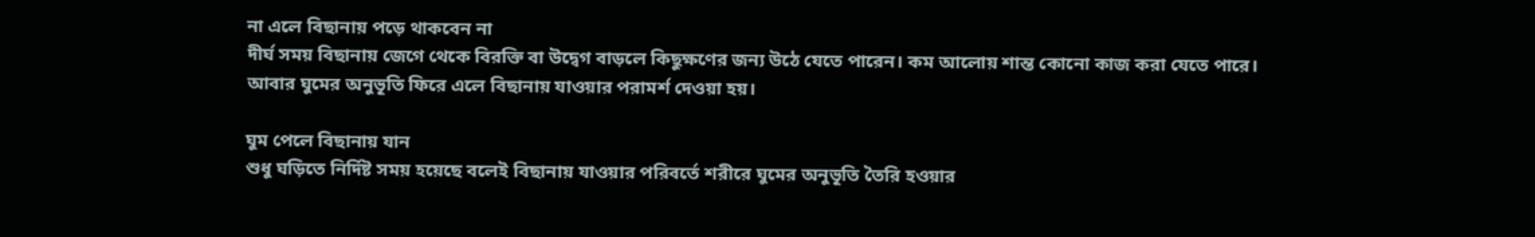না এলে বিছানায় পড়ে থাকবেন না
দীর্ঘ সময় বিছানায় জেগে থেকে বিরক্তি বা উদ্বেগ বাড়লে কিছুক্ষণের জন্য উঠে যেতে পারেন। কম আলোয় শান্ত কোনো কাজ করা যেতে পারে। আবার ঘুমের অনুভূতি ফিরে এলে বিছানায় যাওয়ার পরামর্শ দেওয়া হয়।

ঘুম পেলে বিছানায় যান
শুধু ঘড়িতে নির্দিষ্ট সময় হয়েছে বলেই বিছানায় যাওয়ার পরিবর্তে শরীরে ঘুমের অনুভূতি তৈরি হওয়ার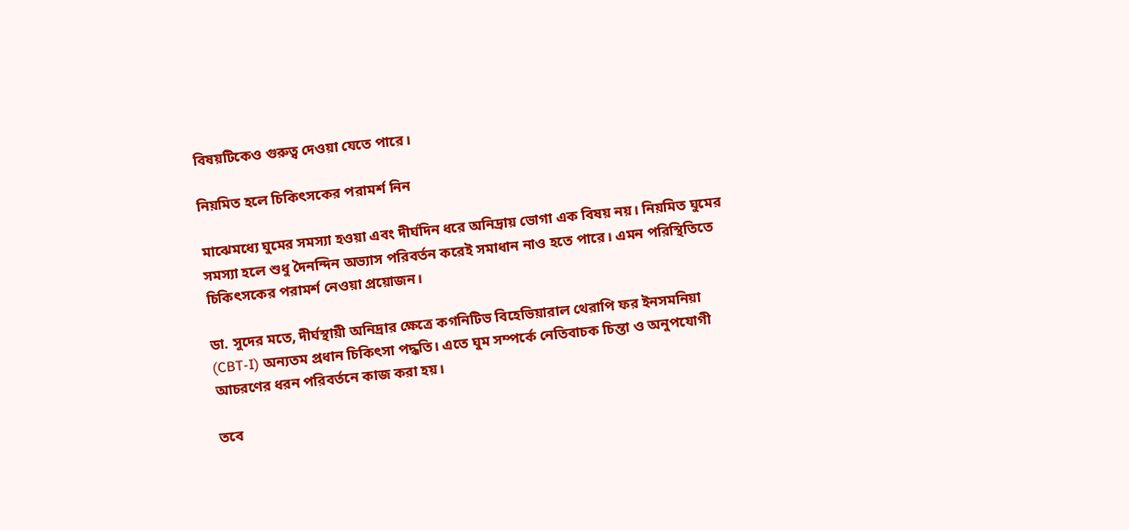বিষয়টিকেও গুরুত্ব দেওয়া যেতে পারে।

নিয়মিত হলে চিকিৎসকের পরামর্শ নিন

মাঝেমধ্যে ঘুমের সমস্যা হওয়া এবং দীর্ঘদিন ধরে অনিদ্রায় ভোগা এক বিষয় নয়। নিয়মিত ঘুমের সমস্যা হলে শুধু দৈনন্দিন অভ্যাস পরিবর্তন করেই সমাধান নাও হতে পারে। এমন পরিস্থিতিতে চিকিৎসকের পরামর্শ নেওয়া প্রয়োজন।

ডা. সুদের মতে, দীর্ঘস্থায়ী অনিদ্রার ক্ষেত্রে কগনিটিভ বিহেভিয়ারাল থেরাপি ফর ইনসমনিয়া (CBT-I) অন্যতম প্রধান চিকিৎসা পদ্ধতি। এতে ঘুম সম্পর্কে নেতিবাচক চিন্তা ও অনুপযোগী আচরণের ধরন পরিবর্তনে কাজ করা হয়।

তবে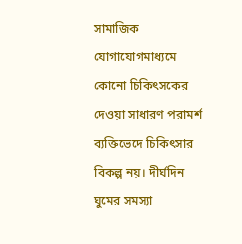সামাজিক যোগাযোগমাধ্যমে কোনো চিকিৎসকের দেওয়া সাধারণ পরামর্শ ব্যক্তিভেদে চিকিৎসার বিকল্প নয়। দীর্ঘদিন ঘুমের সমস্যা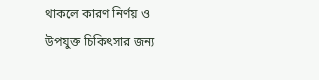থাকলে কারণ নির্ণয় ও উপযুক্ত চিকিৎসার জন্য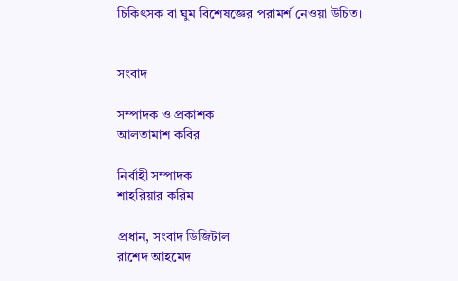চিকিৎসক বা ঘুম বিশেষজ্ঞের পরামর্শ নেওয়া উচিত।


সংবাদ

সম্পাদক ও প্রকাশক
আলতামাশ কবির

নির্বাহী সম্পাদক
শাহরিয়ার করিম

প্রধান, সংবাদ ডিজিটাল
রাশেদ আহমেদ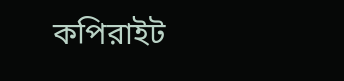কপিরাইট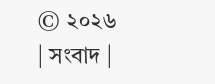© ২০২৬ | সংবাদ |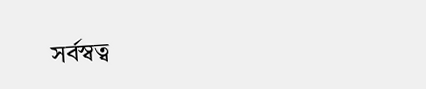সর্বস্বত্ব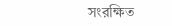সংরক্ষিত